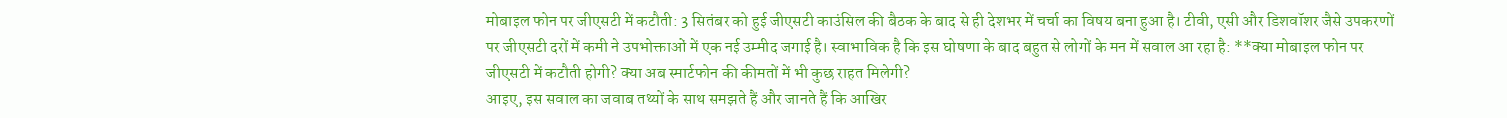मोबाइल फोन पर जीएसटी में कटौती: 3 सितंबर को हुई जीएसटी काउंसिल की बैठक के बाद से ही देशभर में चर्चा का विषय बना हुआ है। टीवी, एसी और डिशवॉशर जैसे उपकरणों पर जीएसटी दरों में कमी ने उपभोक्ताओं में एक नई उम्मीद जगाई है। स्वाभाविक है कि इस घोषणा के बाद बहुत से लोगों के मन में सवाल आ रहा है: **क्या मोबाइल फोन पर जीएसटी में कटौती होगी? क्या अब स्मार्टफोन की कीमतों में भी कुछ राहत मिलेगी?
आइए, इस सवाल का जवाब तथ्यों के साथ समझते हैं और जानते हैं कि आखिर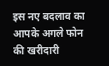इस नए बदलाव का आपके अगले फोन की खरीदारी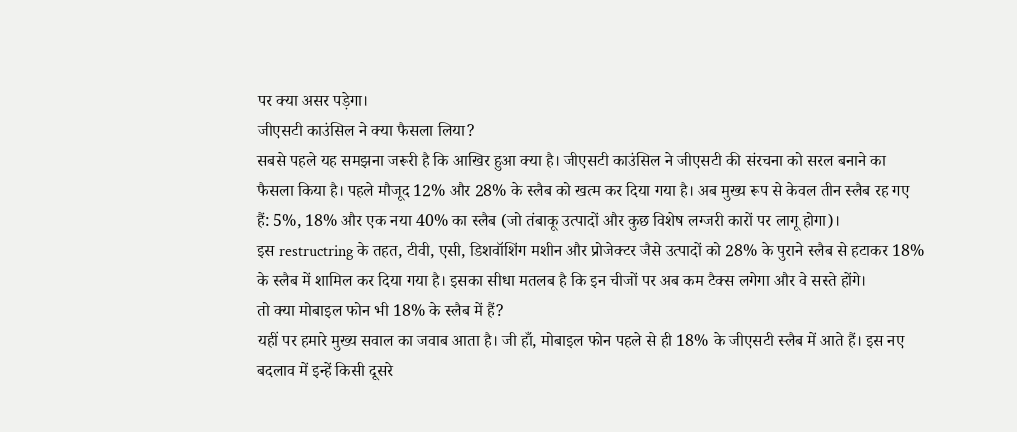पर क्या असर पड़ेगा।
जीएसटी काउंसिल ने क्या फैसला लिया?
सबसे पहले यह समझना जरूरी है कि आखिर हुआ क्या है। जीएसटी काउंसिल ने जीएसटी की संरचना को सरल बनाने का फैसला किया है। पहले मौजूद 12% और 28% के स्लैब को खत्म कर दिया गया है। अब मुख्य रूप से केवल तीन स्लैब रह गए हैं: 5%, 18% और एक नया 40% का स्लैब (जो तंबाकू उत्पादों और कुछ विशेष लग्जरी कारों पर लागू होगा)।
इस restructring के तहत, टीवी, एसी, डिशवॉशिंग मशीन और प्रोजेक्टर जैसे उत्पादों को 28% के पुराने स्लैब से हटाकर 18% के स्लैब में शामिल कर दिया गया है। इसका सीधा मतलब है कि इन चीजों पर अब कम टैक्स लगेगा और वे सस्ते होंगे।
तो क्या मोबाइल फोन भी 18% के स्लैब में हैं?
यहीं पर हमारे मुख्य सवाल का जवाब आता है। जी हाँ, मोबाइल फोन पहले से ही 18% के जीएसटी स्लैब में आते हैं। इस नए बदलाव में इन्हें किसी दूसरे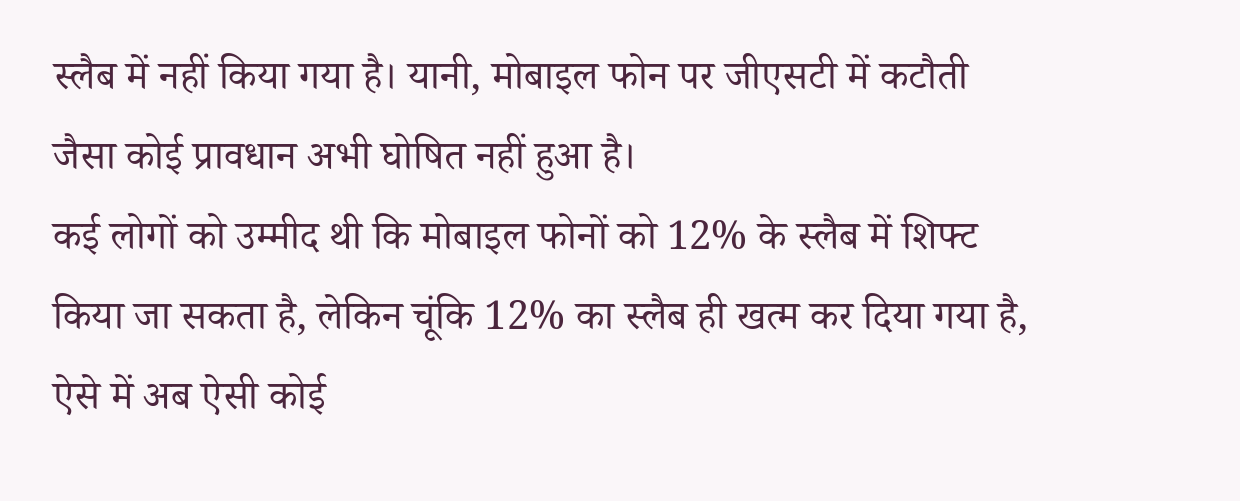स्लैब में नहीं किया गया है। यानी, मोबाइल फोन पर जीएसटी में कटौती जैसा कोई प्रावधान अभी घोषित नहीं हुआ है।
कई लोगों को उम्मीद थी कि मोबाइल फोनों को 12% के स्लैब में शिफ्ट किया जा सकता है, लेकिन चूंकि 12% का स्लैब ही खत्म कर दिया गया है, ऐसे में अब ऐसी कोई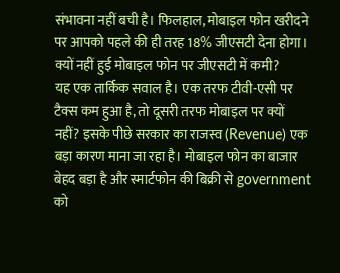संभावना नहीं बची है। फिलहाल, मोबाइल फोन खरीदने पर आपको पहले की ही तरह 18% जीएसटी देना होगा।
क्यों नहीं हुई मोबाइल फोन पर जीएसटी में कमी?
यह एक तार्किक सवाल है। एक तरफ टीवी-एसी पर टैक्स कम हुआ है, तो दूसरी तरफ मोबाइल पर क्यों नहीं? इसके पीछे सरकार का राजस्व (Revenue) एक बड़ा कारण माना जा रहा है। मोबाइल फोन का बाजार बेहद बड़ा है और स्मार्टफोन की बिक्री से government को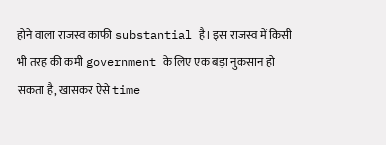होने वाला राजस्व काफी substantial है। इस राजस्व में किसी भी तरह की कमी government के लिए एक बड़ा नुकसान हो सकता है, खासकर ऐसे time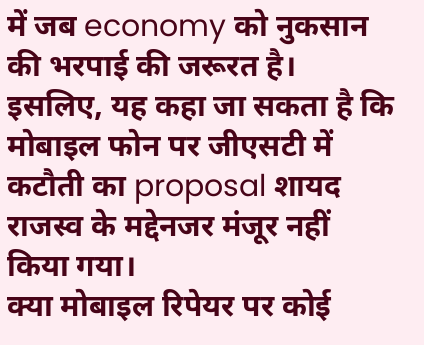में जब economy को नुकसान की भरपाई की जरूरत है।
इसलिए, यह कहा जा सकता है कि मोबाइल फोन पर जीएसटी में कटौती का proposal शायद राजस्व के मद्देनजर मंजूर नहीं किया गया।
क्या मोबाइल रिपेयर पर कोई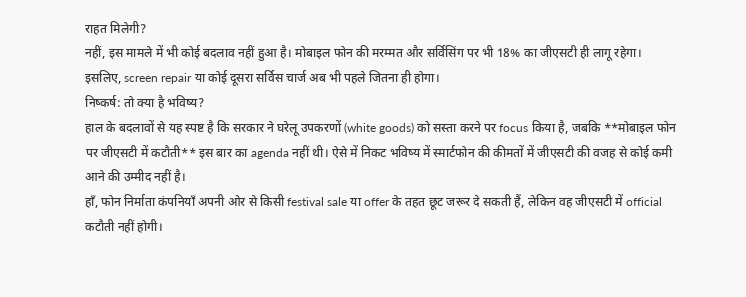राहत मिलेगी?
नहीं, इस मामले में भी कोई बदलाव नहीं हुआ है। मोबाइल फोन की मरम्मत और सर्विसिंग पर भी 18% का जीएसटी ही लागू रहेगा। इसलिए, screen repair या कोई दूसरा सर्विस चार्ज अब भी पहले जितना ही होगा।
निष्कर्ष: तो क्या है भविष्य?
हाल के बदलावों से यह स्पष्ट है कि सरकार ने घरेलू उपकरणों (white goods) को सस्ता करने पर focus किया है, जबकि **मोबाइल फोन पर जीएसटी में कटौती** इस बार का agenda नहीं थी। ऐसे में निकट भविष्य में स्मार्टफोन की कीमतों में जीएसटी की वजह से कोई कमी आने की उम्मीद नहीं है।
हाँ, फोन निर्माता कंपनियाँ अपनी ओर से किसी festival sale या offer के तहत छूट जरूर दे सकती हैं, लेकिन वह जीएसटी में official कटौती नहीं होगी।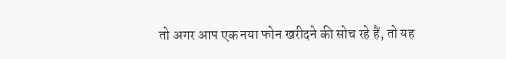तो अगर आप एक नया फोन खरीदने की सोच रहे हैं, तो यह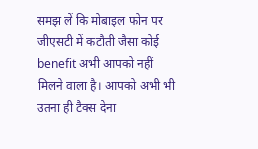समझ लें कि मोबाइल फोन पर जीएसटी में कटौती जैसा कोई benefit अभी आपको नहीं मिलने वाला है। आपको अभी भी उतना ही टैक्स देना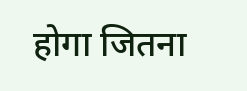होगा जितना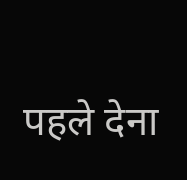पहले देना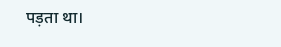पड़ता था।